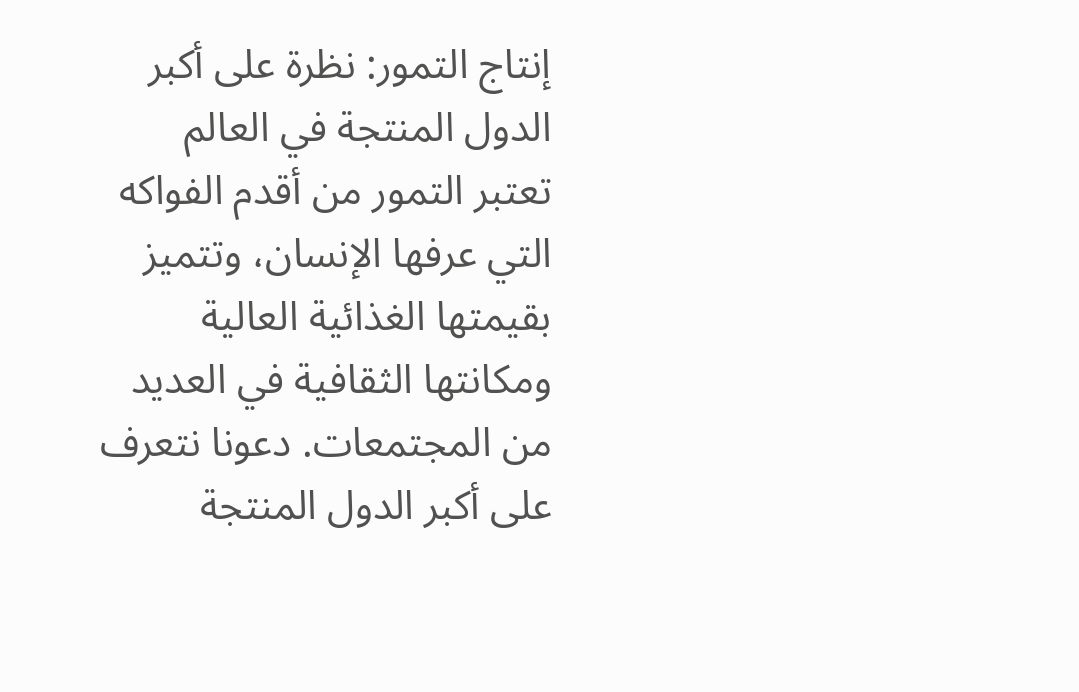إنتاج التمور: نظرة على أكبر الدول المنتجة في العالم
تعتبر التمور من أقدم الفواكه التي عرفها الإنسان، وتتميز بقيمتها الغذائية العالية ومكانتها الثقافية في العديد من المجتمعات. دعونا نتعرف على أكبر الدول المنتجة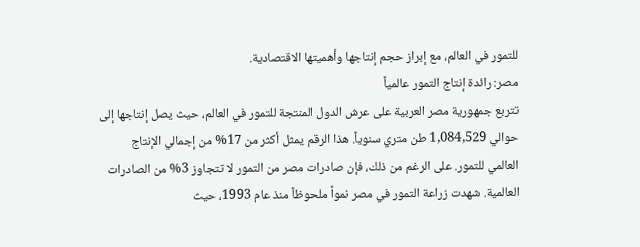للتمور في العالم، مع إبراز حجم إنتاجها وأهميتها الاقتصادية.
مصر: رائدة إنتاج التمور عالمياً
تتربع جمهورية مصر العربية على عرش الدول المنتجة للتمور في العالم، حيث يصل إنتاجها إلى حوالي 1,084,529 طن متري سنوياً. هذا الرقم يمثل أكثر من 17% من إجمالي الإنتاج العالمي للتمور. على الرغم من ذلك، فإن صادرات مصر من التمور لا تتجاوز 3% من الصادرات العالمية. شهدت زراعة التمور في مصر نمواً ملحوظاً منذ عام 1993، حيث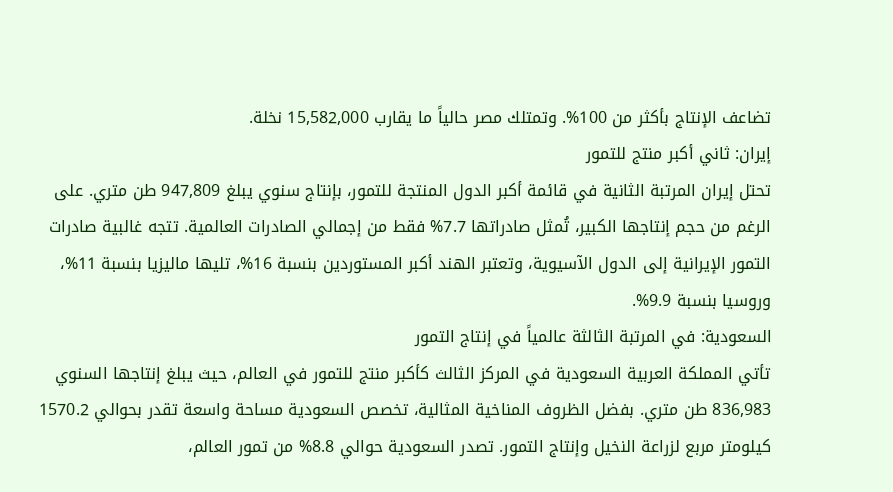تضاعف الإنتاج بأكثر من 100%. وتمتلك مصر حالياً ما يقارب 15,582,000 نخلة.
إيران: ثاني أكبر منتج للتمور
تحتل إيران المرتبة الثانية في قائمة أكبر الدول المنتجة للتمور، بإنتاج سنوي يبلغ 947,809 طن متري. على الرغم من حجم إنتاجها الكبير، تُمثل صادراتها 7.7% فقط من إجمالي الصادرات العالمية. تتجه غالبية صادرات التمور الإيرانية إلى الدول الآسيوية، وتعتبر الهند أكبر المستوردين بنسبة 16%، تليها ماليزيا بنسبة 11%، وروسيا بنسبة 9.9%.
السعودية: في المرتبة الثالثة عالمياً في إنتاج التمور
تأتي المملكة العربية السعودية في المركز الثالث كأكبر منتج للتمور في العالم، حيث يبلغ إنتاجها السنوي 836,983 طن متري. بفضل الظروف المناخية المثالية، تخصص السعودية مساحة واسعة تقدر بحوالي 1570.2 كيلومتر مربع لزراعة النخيل وإنتاج التمور. تصدر السعودية حوالي 8.8% من تمور العالم،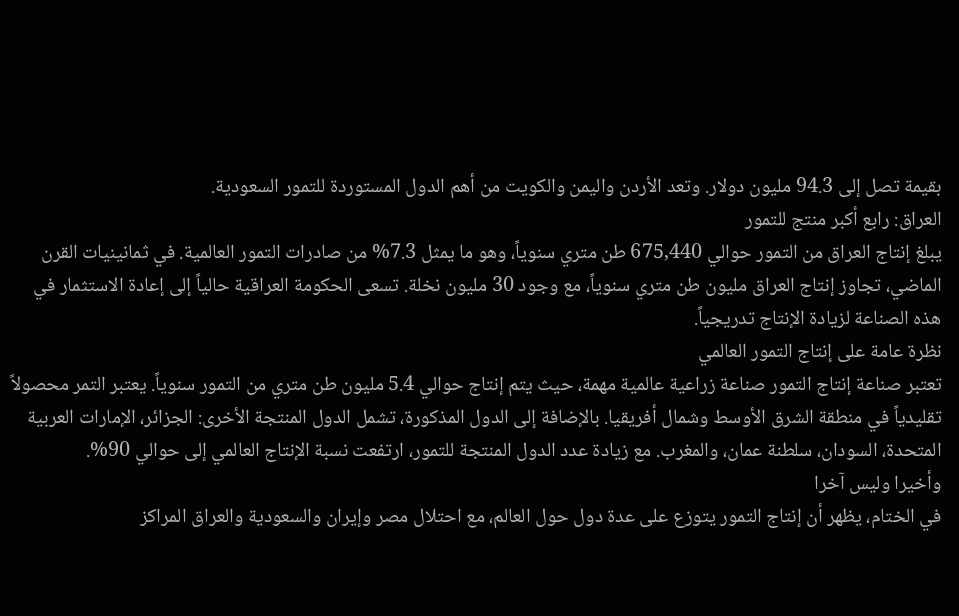بقيمة تصل إلى 94.3 مليون دولار. وتعد الأردن واليمن والكويت من أهم الدول المستوردة للتمور السعودية.
العراق: رابع أكبر منتج للتمور
يبلغ إنتاج العراق من التمور حوالي 675,440 طن متري سنوياً، وهو ما يمثل 7.3% من صادرات التمور العالمية. في ثمانينيات القرن الماضي، تجاوز إنتاج العراق مليون طن متري سنوياً، مع وجود 30 مليون نخلة. تسعى الحكومة العراقية حالياً إلى إعادة الاستثمار في هذه الصناعة لزيادة الإنتاج تدريجياً.
نظرة عامة على إنتاج التمور العالمي
تعتبر صناعة إنتاج التمور صناعة زراعية عالمية مهمة، حيث يتم إنتاج حوالي 5.4 مليون طن متري من التمور سنوياً. يعتبر التمر محصولاً تقليدياً في منطقة الشرق الأوسط وشمال أفريقيا. بالإضافة إلى الدول المذكورة، تشمل الدول المنتجة الأخرى: الجزائر، الإمارات العربية المتحدة، السودان، سلطنة عمان، والمغرب. مع زيادة عدد الدول المنتجة للتمور، ارتفعت نسبة الإنتاج العالمي إلى حوالي 90%.
وأخيرا وليس آخرا
في الختام، يظهر أن إنتاج التمور يتوزع على عدة دول حول العالم، مع احتلال مصر وإيران والسعودية والعراق المراكز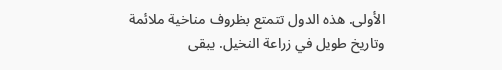الأولى. هذه الدول تتمتع بظروف مناخية ملائمة وتاريخ طويل في زراعة النخيل. يبقى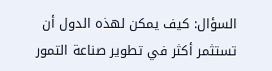السؤال: كيف يمكن لهذه الدول أن تستثمر أكثر في تطوير صناعة التمور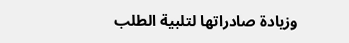وزيادة صادراتها لتلبية الطلب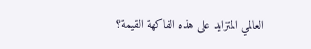العالمي المتزايد على هذه الفاكهة القيمة؟